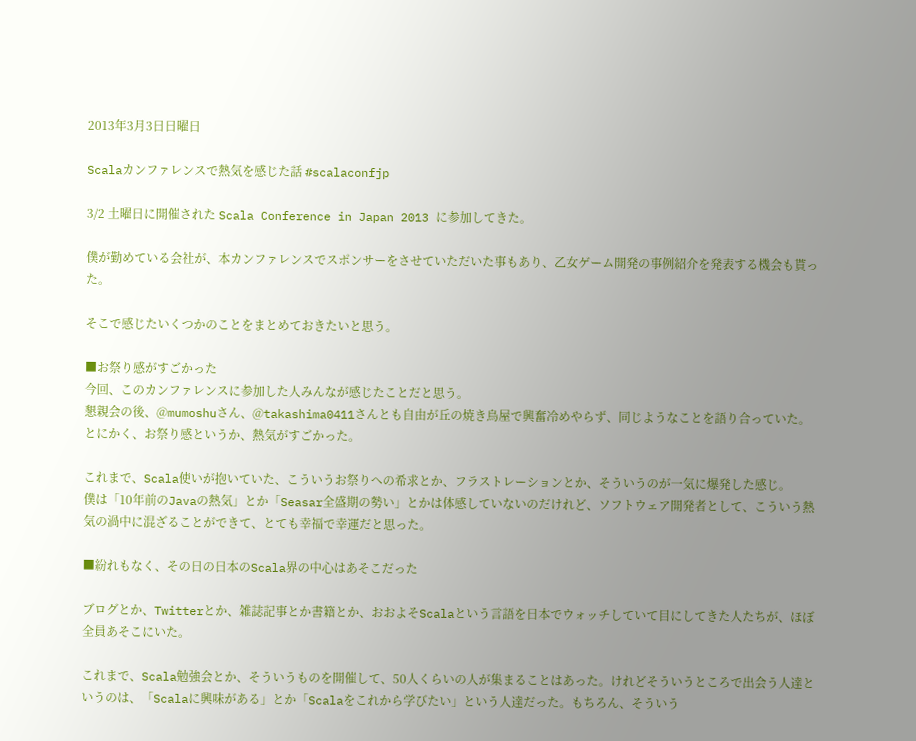2013年3月3日日曜日

Scalaカンファレンスで熱気を感じた話 #scalaconfjp

3/2 土曜日に開催された Scala Conference in Japan 2013 に参加してきた。

僕が勤めている会社が、本カンファレンスでスポンサーをさせていただいた事もあり、乙女ゲーム開発の事例紹介を発表する機会も貰った。

そこで感じたいくつかのことをまとめておきたいと思う。

■お祭り感がすごかった
今回、このカンファレンスに参加した人みんなが感じたことだと思う。
懇親会の後、@mumoshuさん、@takashima0411さんとも自由が丘の焼き鳥屋で興奮冷めやらず、同じようなことを語り合っていた。
とにかく、お祭り感というか、熱気がすごかった。

これまで、Scala使いが抱いていた、こういうお祭りへの希求とか、フラストレーションとか、そういうのが一気に爆発した感じ。
僕は「10年前のJavaの熱気」とか「Seasar全盛期の勢い」とかは体感していないのだけれど、ソフトウェア開発者として、こういう熱気の渦中に混ざることができて、とても幸福で幸運だと思った。

■紛れもなく、その日の日本のScala界の中心はあそこだった

ブログとか、Twitterとか、雑誌記事とか書籍とか、おおよそScalaという言語を日本でウォッチしていて目にしてきた人たちが、ほぼ全員あそこにいた。

これまで、Scala勉強会とか、そういうものを開催して、50人くらいの人が集まることはあった。けれどそういうところで出会う人達というのは、「Scalaに興味がある」とか「Scalaをこれから学びたい」という人達だった。もちろん、そういう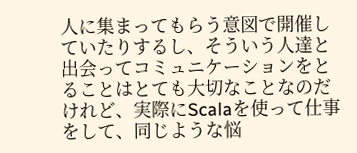人に集まってもらう意図で開催していたりするし、そういう人達と出会ってコミュニケーションをとることはとても大切なことなのだけれど、実際にScalaを使って仕事をして、同じような悩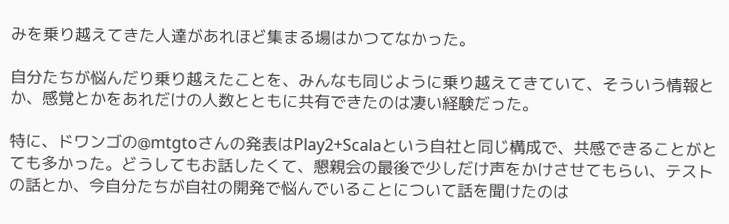みを乗り越えてきた人達があれほど集まる場はかつてなかった。

自分たちが悩んだり乗り越えたことを、みんなも同じように乗り越えてきていて、そういう情報とか、感覚とかをあれだけの人数とともに共有できたのは凄い経験だった。

特に、ドワンゴの@mtgtoさんの発表はPlay2+Scalaという自社と同じ構成で、共感できることがとても多かった。どうしてもお話したくて、懇親会の最後で少しだけ声をかけさせてもらい、テストの話とか、今自分たちが自社の開発で悩んでいることについて話を聞けたのは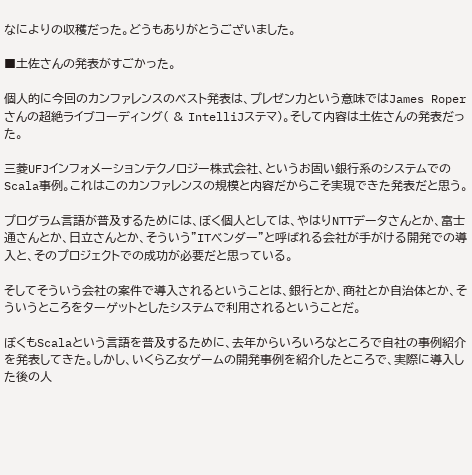なによりの収穫だった。どうもありがとうございました。

■土佐さんの発表がすごかった。

個人的に今回のカンファレンスのベスト発表は、プレゼン力という意味ではJames Roperさんの超絶ライブコーディング( & IntelliJステマ)。そして内容は土佐さんの発表だった。

三菱UFJインフォメーションテクノロジー株式会社、というお固い銀行系のシステムでのScala事例。これはこのカンファレンスの規模と内容だからこそ実現できた発表だと思う。

プログラム言語が普及するためには、ぼく個人としては、やはりNTTデータさんとか、富士通さんとか、日立さんとか、そういう"ITベンダー"と呼ばれる会社が手がける開発での導入と、そのプロジェクトでの成功が必要だと思っている。

そしてそういう会社の案件で導入されるということは、銀行とか、商社とか自治体とか、そういうところをターゲットとしたシステムで利用されるということだ。

ぼくもScalaという言語を普及するために、去年からいろいろなところで自社の事例紹介を発表してきた。しかし、いくら乙女ゲームの開発事例を紹介したところで、実際に導入した後の人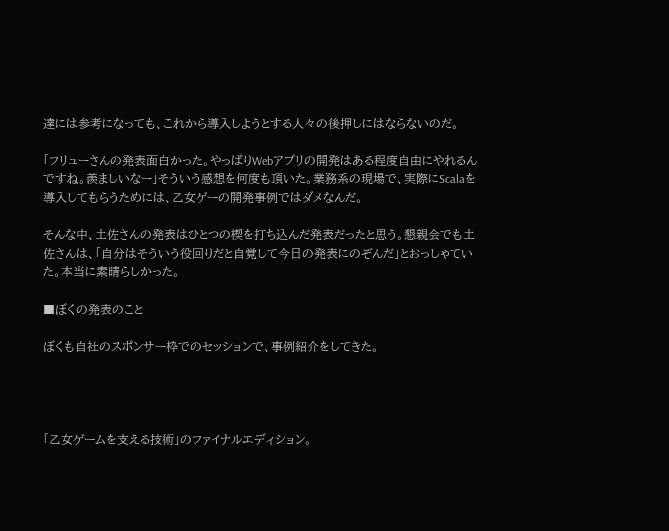達には参考になっても、これから導入しようとする人々の後押しにはならないのだ。

「フリューさんの発表面白かった。やっぱりWebアプリの開発はある程度自由にやれるんですね。羨ましいなー」そういう感想を何度も頂いた。業務系の現場で、実際にScalaを導入してもらうためには、乙女ゲーの開発事例ではダメなんだ。

そんな中、土佐さんの発表はひとつの楔を打ち込んだ発表だったと思う。懇親会でも土佐さんは、「自分はそういう役回りだと自覚して今日の発表にのぞんだ」とおっしゃていた。本当に素晴らしかった。

■ぼくの発表のこと

ぼくも自社のスポンサー枠でのセッションで、事例紹介をしてきた。




「乙女ゲームを支える技術」のファイナルエディション。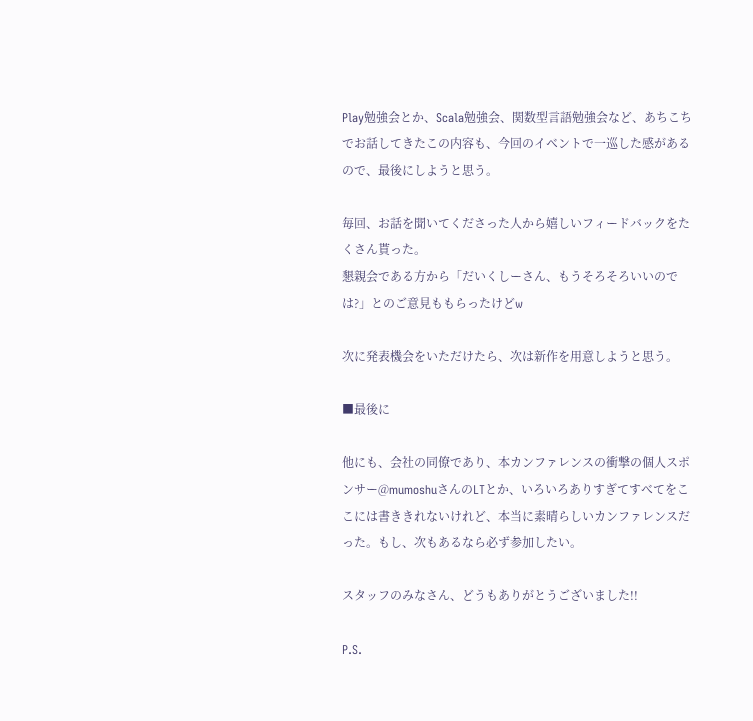Play勉強会とか、Scala勉強会、関数型言語勉強会など、あちこちでお話してきたこの内容も、今回のイベントで一巡した感があるので、最後にしようと思う。

毎回、お話を聞いてくださった人から嬉しいフィードバックをたくさん貰った。
懇親会である方から「だいくしーさん、もうそろそろいいのでは?」とのご意見ももらったけどw

次に発表機会をいただけたら、次は新作を用意しようと思う。

■最後に

他にも、会社の同僚であり、本カンファレンスの衝撃の個人スポンサー@mumoshuさんのLTとか、いろいろありすぎてすべてをここには書ききれないけれど、本当に素晴らしいカンファレンスだった。もし、次もあるなら必ず参加したい。

スタッフのみなさん、どうもありがとうございました!!

P.S.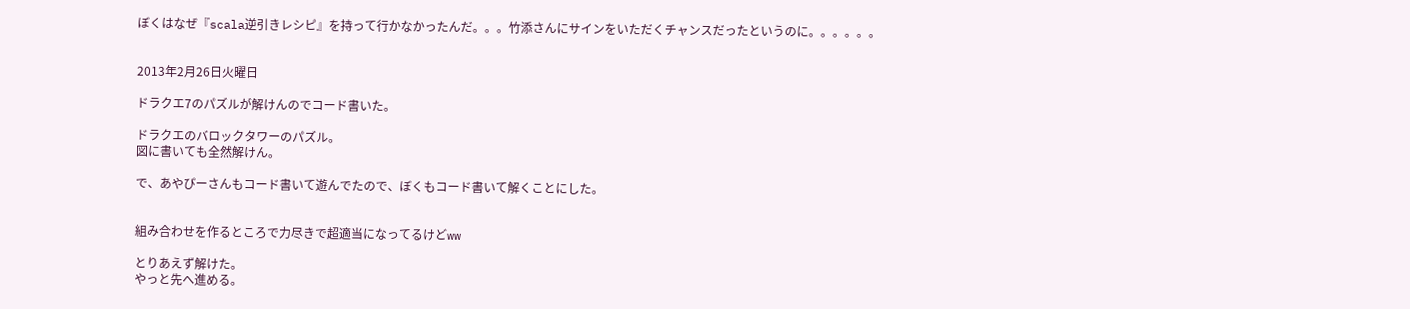ぼくはなぜ『scala逆引きレシピ』を持って行かなかったんだ。。。竹添さんにサインをいただくチャンスだったというのに。。。。。。


2013年2月26日火曜日

ドラクエ7のパズルが解けんのでコード書いた。

ドラクエのバロックタワーのパズル。
図に書いても全然解けん。

で、あやぴーさんもコード書いて遊んでたので、ぼくもコード書いて解くことにした。


組み合わせを作るところで力尽きで超適当になってるけどww

とりあえず解けた。
やっと先へ進める。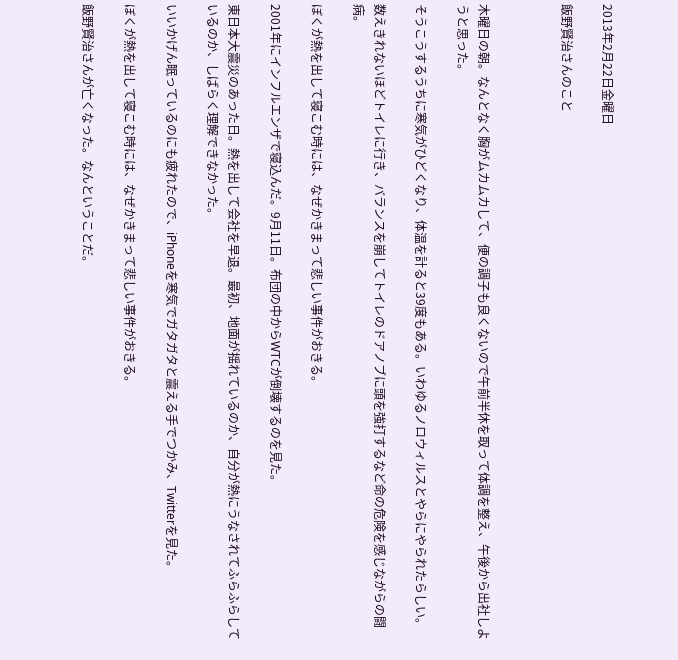2013年2月22日金曜日

飯野賢治さんのこと



木曜日の朝。なんとなく胸がムカムカして、便の調子も良くないので午前半休を取って体調を整え、午後から出社しようと思った。

そうこうするうちに寒気がひどくなり、体温を計ると39度もある。いわゆるノロウィルスとやらにやられたらしい。

数えきれないほどトイレに行き、バランスを崩してトイレのドアノブに頭を強打するなど命の危険を感じながらの闘病。

ぼくが熱を出して寝こむ時には、なぜかきまって悲しい事件がおきる。

2001年にインフルエンザで寝込んだ。9月11日。布団の中からWTCが倒壊するのを見た。

東日本大震災のあった日。熱を出して会社を早退。最初、地面が揺れているのか、自分が熱にうなされてふらふらしているのか、しばらく理解できなかった。

いいかげん眠っているのにも疲れたので、iPhoneを寒気でガタガタと震える手でつかみ、Twitterを見た。

ぼくが熱を出して寝こむ時には、なぜかきまって悲しい事件がおきる。

飯野賢治さんが亡くなった。なんということだ。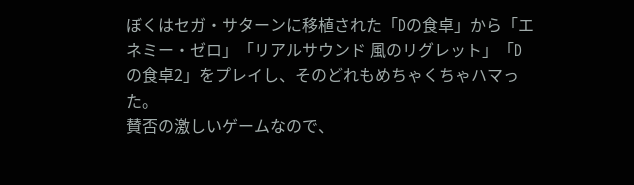ぼくはセガ・サターンに移植された「Dの食卓」から「エネミー・ゼロ」「リアルサウンド 風のリグレット」「Dの食卓2」をプレイし、そのどれもめちゃくちゃハマった。
賛否の激しいゲームなので、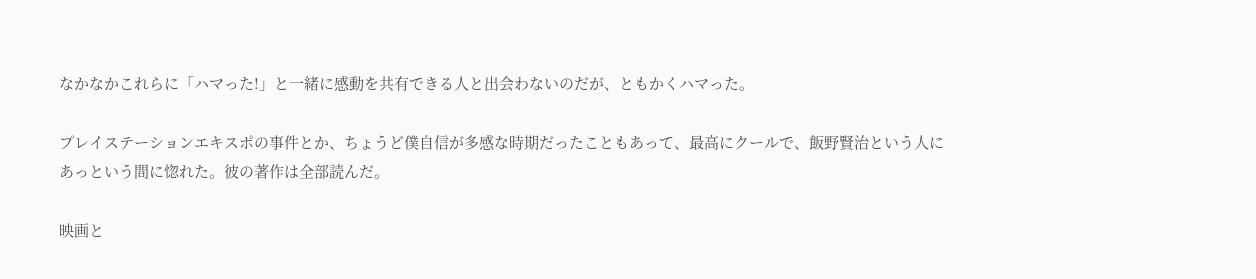なかなかこれらに「ハマった!」と一緒に感動を共有できる人と出会わないのだが、ともかくハマった。

プレイステーションエキスポの事件とか、ちょうど僕自信が多感な時期だったこともあって、最高にクールで、飯野賢治という人にあっという間に惚れた。彼の著作は全部読んだ。

映画と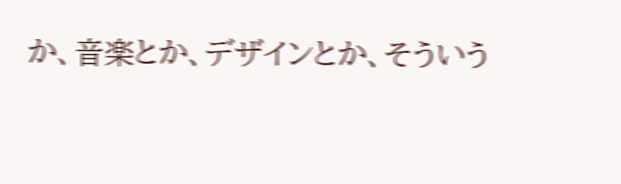か、音楽とか、デザインとか、そういう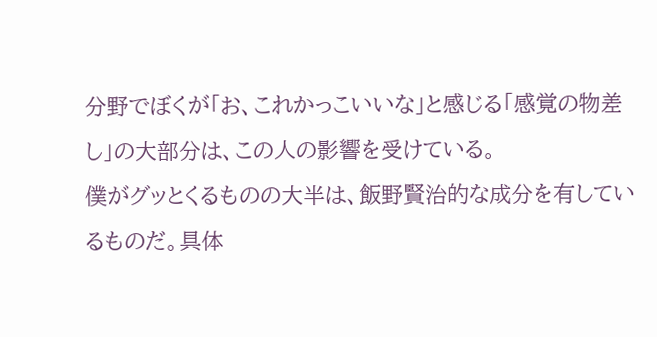分野でぼくが「お、これかっこいいな」と感じる「感覚の物差し」の大部分は、この人の影響を受けている。
僕がグッとくるものの大半は、飯野賢治的な成分を有しているものだ。具体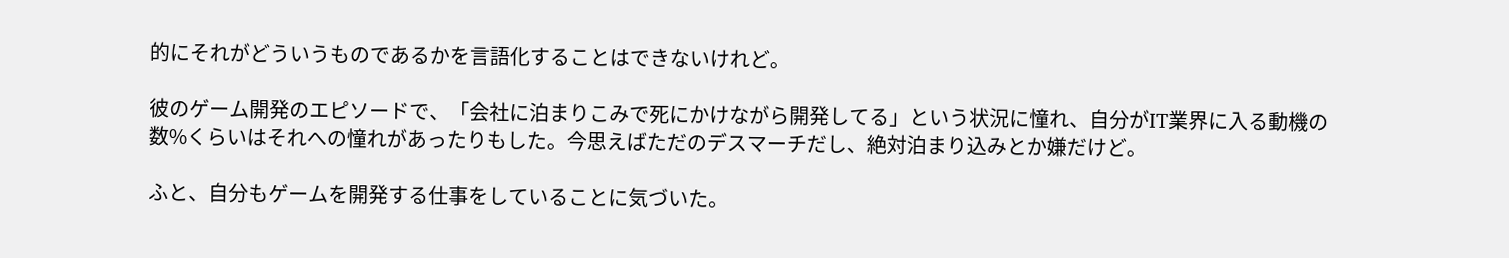的にそれがどういうものであるかを言語化することはできないけれど。

彼のゲーム開発のエピソードで、「会社に泊まりこみで死にかけながら開発してる」という状況に憧れ、自分がIT業界に入る動機の数%くらいはそれへの憧れがあったりもした。今思えばただのデスマーチだし、絶対泊まり込みとか嫌だけど。

ふと、自分もゲームを開発する仕事をしていることに気づいた。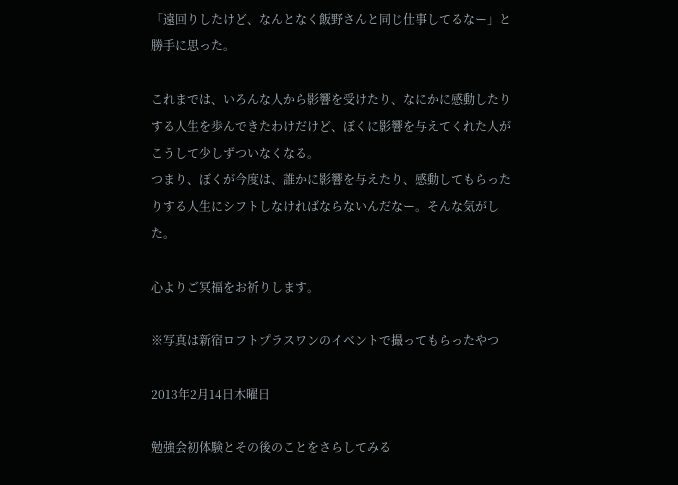「遠回りしたけど、なんとなく飯野さんと同じ仕事してるなー」と勝手に思った。

これまでは、いろんな人から影響を受けたり、なにかに感動したりする人生を歩んできたわけだけど、ぼくに影響を与えてくれた人がこうして少しずついなくなる。
つまり、ぼくが今度は、誰かに影響を与えたり、感動してもらったりする人生にシフトしなければならないんだなー。そんな気がした。

心よりご冥福をお祈りします。

※写真は新宿ロフトプラスワンのイベントで撮ってもらったやつ

2013年2月14日木曜日

勉強会初体験とその後のことをさらしてみる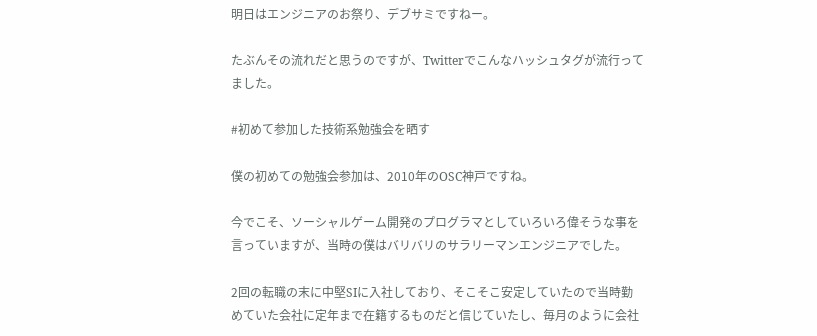明日はエンジニアのお祭り、デブサミですねー。

たぶんその流れだと思うのですが、Twitterでこんなハッシュタグが流行ってました。

#初めて参加した技術系勉強会を晒す

僕の初めての勉強会参加は、2010年のOSC神戸ですね。

今でこそ、ソーシャルゲーム開発のプログラマとしていろいろ偉そうな事を言っていますが、当時の僕はバリバリのサラリーマンエンジニアでした。

2回の転職の末に中堅SIに入社しており、そこそこ安定していたので当時勤めていた会社に定年まで在籍するものだと信じていたし、毎月のように会社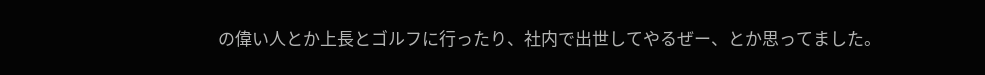の偉い人とか上長とゴルフに行ったり、社内で出世してやるぜー、とか思ってました。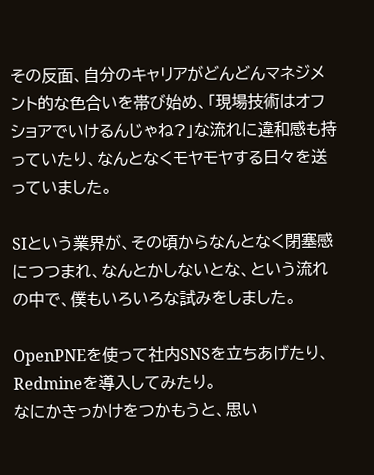その反面、自分のキャリアがどんどんマネジメント的な色合いを帯び始め、「現場技術はオフショアでいけるんじゃね?」な流れに違和感も持っていたり、なんとなくモヤモヤする日々を送っていました。

SIという業界が、その頃からなんとなく閉塞感につつまれ、なんとかしないとな、という流れの中で、僕もいろいろな試みをしました。

OpenPNEを使って社内SNSを立ちあげたり、Redmineを導入してみたり。
なにかきっかけをつかもうと、思い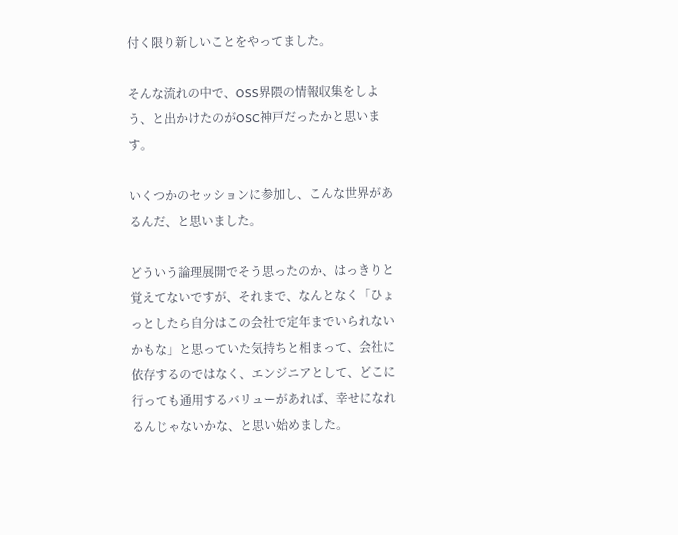付く限り新しいことをやってました。

そんな流れの中で、OSS界隈の情報収集をしよう、と出かけたのがOSC神戸だったかと思います。

いくつかのセッションに参加し、こんな世界があるんだ、と思いました。

どういう論理展開でそう思ったのか、はっきりと覚えてないですが、それまで、なんとなく「ひょっとしたら自分はこの会社で定年までいられないかもな」と思っていた気持ちと相まって、会社に依存するのではなく、エンジニアとして、どこに行っても通用するバリューがあれば、幸せになれるんじゃないかな、と思い始めました。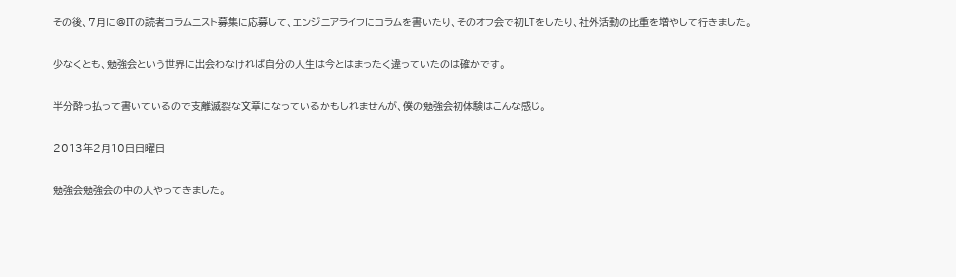その後、7月に@ITの読者コラムニスト募集に応募して、エンジニアライフにコラムを書いたり、そのオフ会で初LTをしたり、社外活動の比重を増やして行きました。

少なくとも、勉強会という世界に出会わなければ自分の人生は今とはまったく違っていたのは確かです。

半分酔っ払って書いているので支離滅裂な文章になっているかもしれませんが、僕の勉強会初体験はこんな感じ。

2013年2月10日日曜日

勉強会勉強会の中の人やってきました。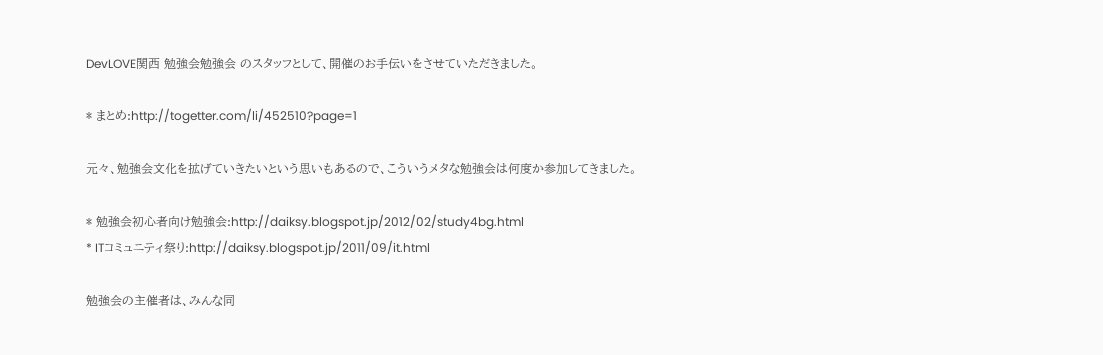DevLOVE関西 勉強会勉強会 のスタッフとして、開催のお手伝いをさせていただきました。

* まとめ:http://togetter.com/li/452510?page=1

元々、勉強会文化を拡げていきたいという思いもあるので、こういうメタな勉強会は何度か参加してきました。

* 勉強会初心者向け勉強会:http://daiksy.blogspot.jp/2012/02/study4bg.html
* ITコミュニティ祭り:http://daiksy.blogspot.jp/2011/09/it.html

勉強会の主催者は、みんな同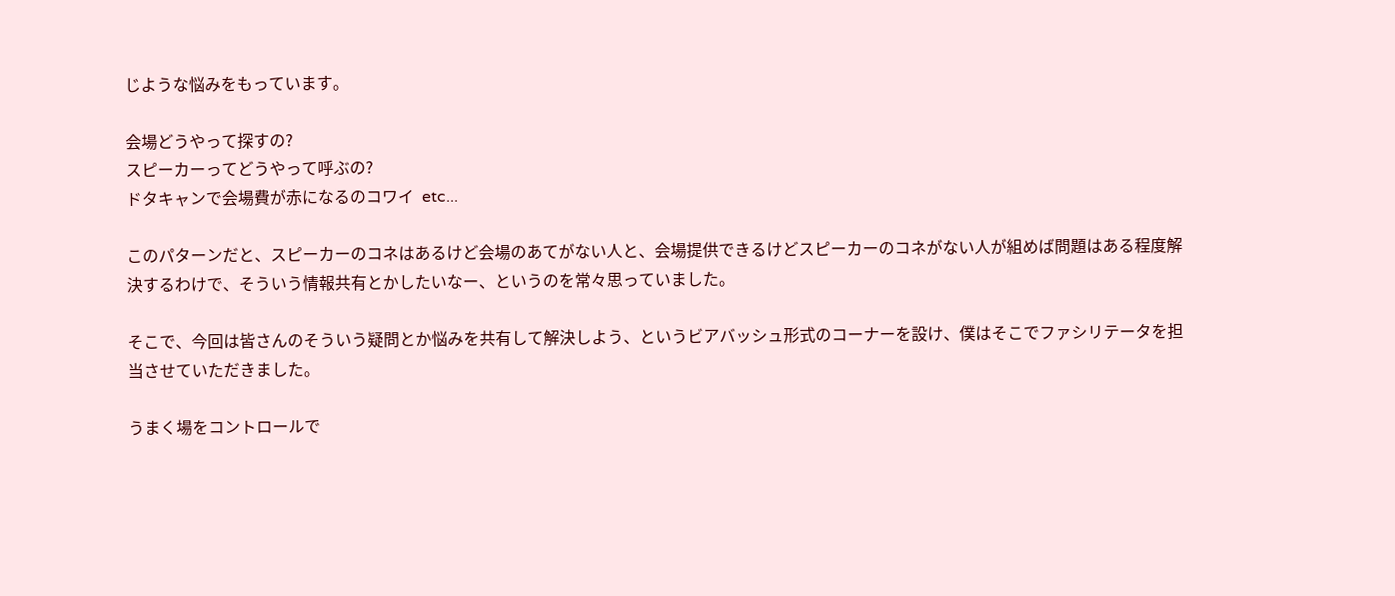じような悩みをもっています。

会場どうやって探すの?
スピーカーってどうやって呼ぶの?
ドタキャンで会場費が赤になるのコワイ  etc...

このパターンだと、スピーカーのコネはあるけど会場のあてがない人と、会場提供できるけどスピーカーのコネがない人が組めば問題はある程度解決するわけで、そういう情報共有とかしたいなー、というのを常々思っていました。

そこで、今回は皆さんのそういう疑問とか悩みを共有して解決しよう、というビアバッシュ形式のコーナーを設け、僕はそこでファシリテータを担当させていただきました。

うまく場をコントロールで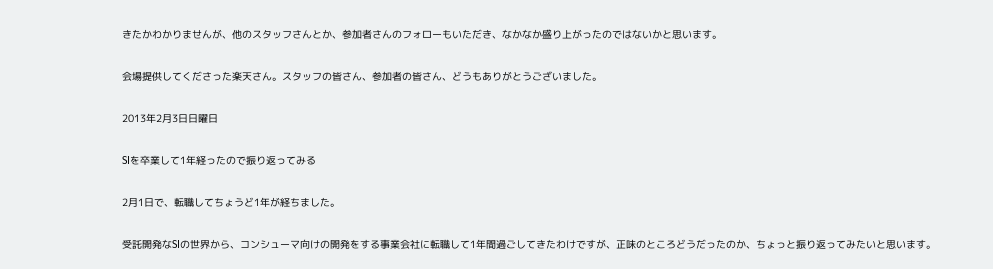きたかわかりませんが、他のスタッフさんとか、参加者さんのフォローもいただき、なかなか盛り上がったのではないかと思います。

会場提供してくださった楽天さん。スタッフの皆さん、参加者の皆さん、どうもありがとうございました。

2013年2月3日日曜日

SIを卒業して1年経ったので振り返ってみる

2月1日で、転職してちょうど1年が経ちました。

受託開発なSIの世界から、コンシューマ向けの開発をする事業会社に転職して1年間過ごしてきたわけですが、正味のところどうだったのか、ちょっと振り返ってみたいと思います。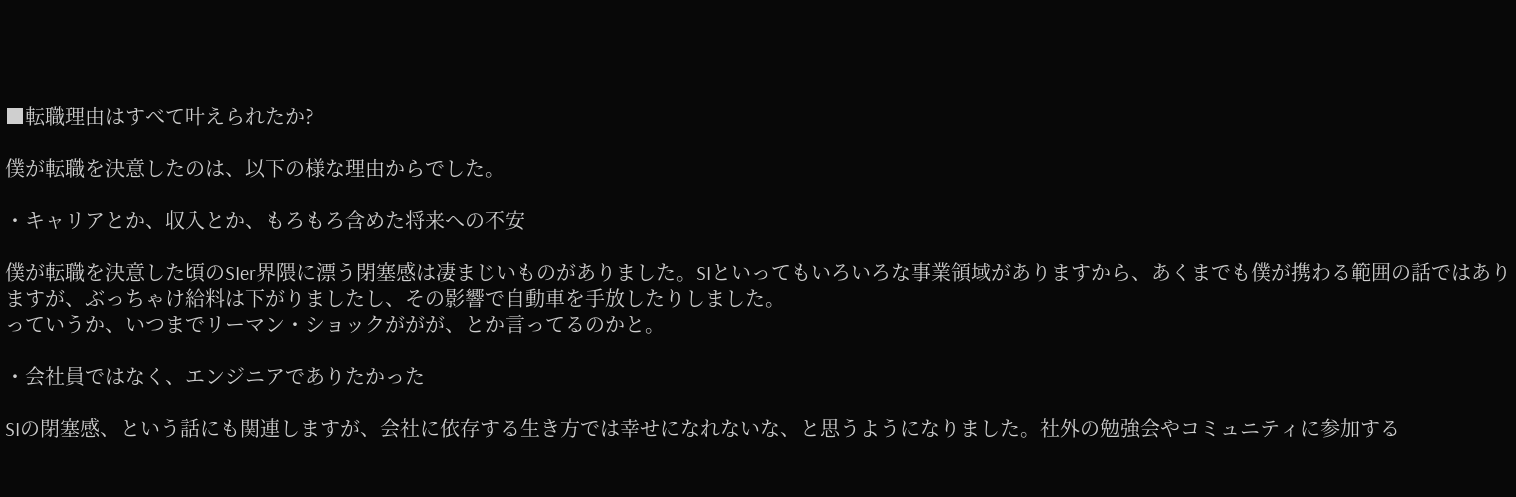■転職理由はすべて叶えられたか?

僕が転職を決意したのは、以下の様な理由からでした。

・キャリアとか、収入とか、もろもろ含めた将来への不安

僕が転職を決意した頃のSIer界隈に漂う閉塞感は凄まじいものがありました。SIといってもいろいろな事業領域がありますから、あくまでも僕が携わる範囲の話ではありますが、ぶっちゃけ給料は下がりましたし、その影響で自動車を手放したりしました。
っていうか、いつまでリーマン・ショックががが、とか言ってるのかと。

・会社員ではなく、エンジニアでありたかった

SIの閉塞感、という話にも関連しますが、会社に依存する生き方では幸せになれないな、と思うようになりました。社外の勉強会やコミュニティに参加する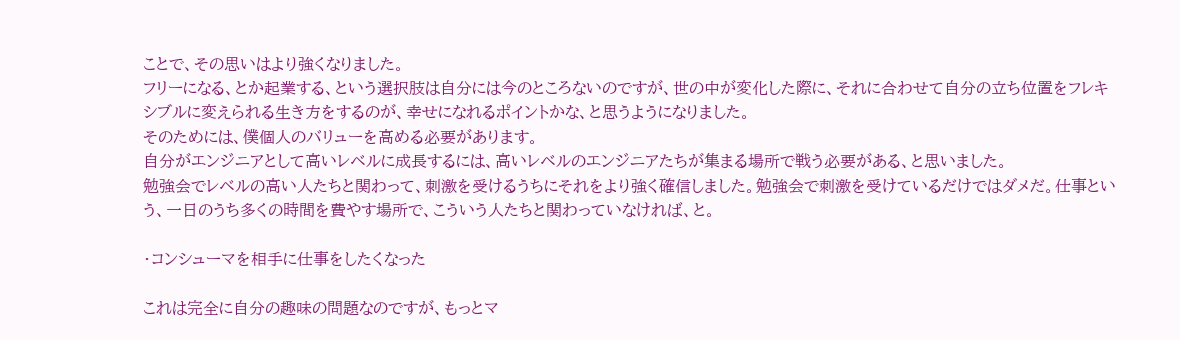ことで、その思いはより強くなりました。
フリーになる、とか起業する、という選択肢は自分には今のところないのですが、世の中が変化した際に、それに合わせて自分の立ち位置をフレキシブルに変えられる生き方をするのが、幸せになれるポイントかな、と思うようになりました。
そのためには、僕個人のバリューを高める必要があります。
自分がエンジニアとして高いレベルに成長するには、高いレベルのエンジニアたちが集まる場所で戦う必要がある、と思いました。
勉強会でレベルの高い人たちと関わって、刺激を受けるうちにそれをより強く確信しました。勉強会で刺激を受けているだけではダメだ。仕事という、一日のうち多くの時間を費やす場所で、こういう人たちと関わっていなければ、と。

・コンシューマを相手に仕事をしたくなった

これは完全に自分の趣味の問題なのですが、もっとマ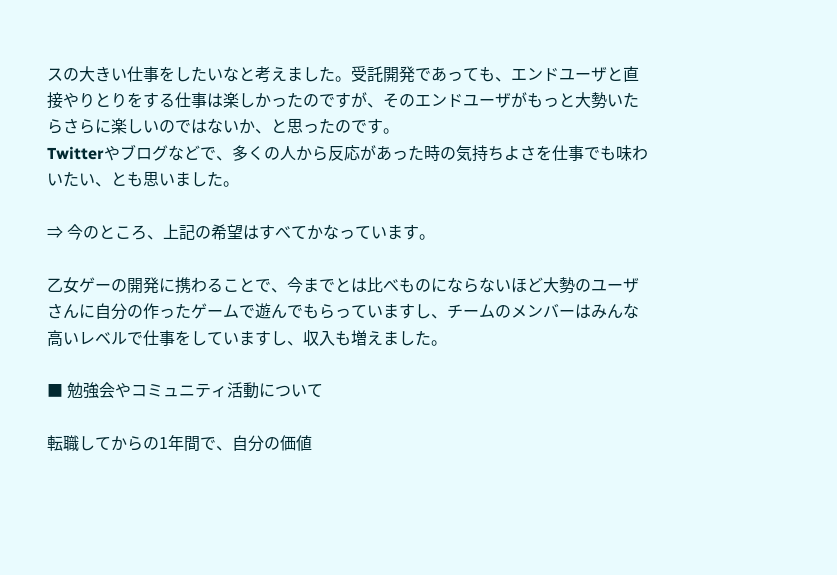スの大きい仕事をしたいなと考えました。受託開発であっても、エンドユーザと直接やりとりをする仕事は楽しかったのですが、そのエンドユーザがもっと大勢いたらさらに楽しいのではないか、と思ったのです。
Twitterやブログなどで、多くの人から反応があった時の気持ちよさを仕事でも味わいたい、とも思いました。

⇒ 今のところ、上記の希望はすべてかなっています。

乙女ゲーの開発に携わることで、今までとは比べものにならないほど大勢のユーザさんに自分の作ったゲームで遊んでもらっていますし、チームのメンバーはみんな高いレベルで仕事をしていますし、収入も増えました。

■ 勉強会やコミュニティ活動について

転職してからの1年間で、自分の価値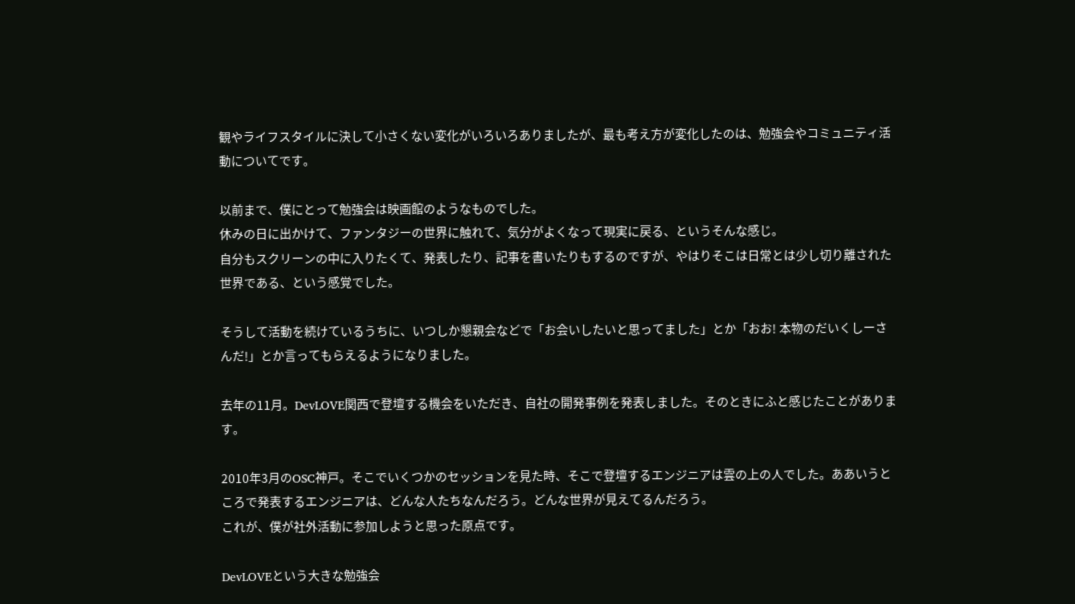観やライフスタイルに決して小さくない変化がいろいろありましたが、最も考え方が変化したのは、勉強会やコミュニティ活動についてです。

以前まで、僕にとって勉強会は映画館のようなものでした。
休みの日に出かけて、ファンタジーの世界に触れて、気分がよくなって現実に戻る、というそんな感じ。
自分もスクリーンの中に入りたくて、発表したり、記事を書いたりもするのですが、やはりそこは日常とは少し切り離された世界である、という感覚でした。

そうして活動を続けているうちに、いつしか懇親会などで「お会いしたいと思ってました」とか「おお! 本物のだいくしーさんだ!」とか言ってもらえるようになりました。

去年の11月。DevLOVE関西で登壇する機会をいただき、自社の開発事例を発表しました。そのときにふと感じたことがあります。

2010年3月のOSC神戸。そこでいくつかのセッションを見た時、そこで登壇するエンジニアは雲の上の人でした。ああいうところで発表するエンジニアは、どんな人たちなんだろう。どんな世界が見えてるんだろう。
これが、僕が社外活動に参加しようと思った原点です。

DevLOVEという大きな勉強会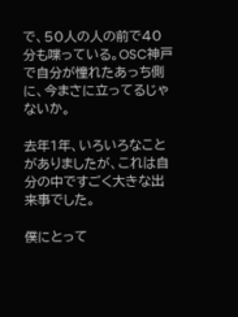で、50人の人の前で40分も喋っている。OSC神戸で自分が憧れたあっち側に、今まさに立ってるじゃないか。

去年1年、いろいろなことがありましたが、これは自分の中ですごく大きな出来事でした。

僕にとって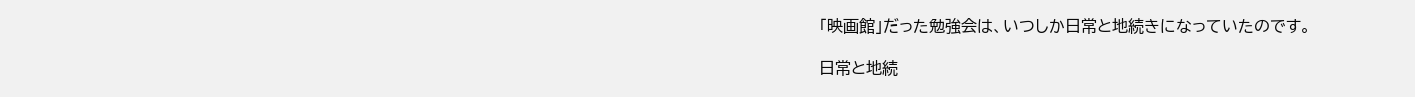「映画館」だった勉強会は、いつしか日常と地続きになっていたのです。

日常と地続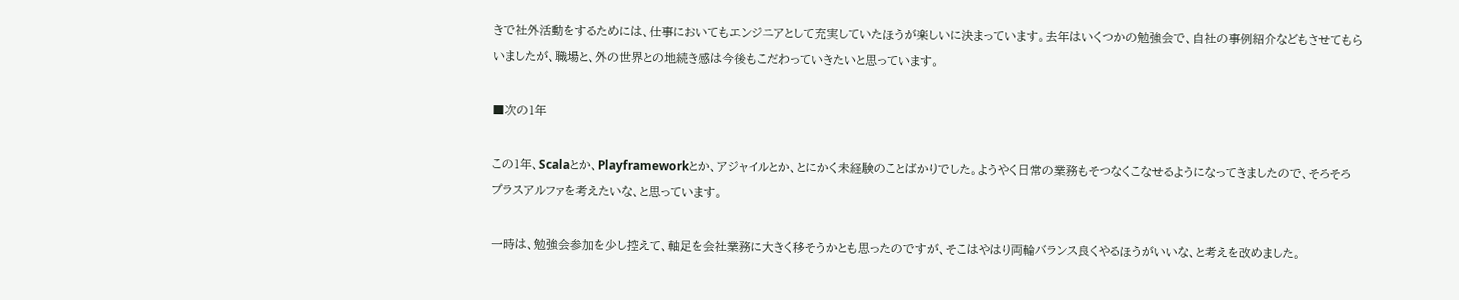きで社外活動をするためには、仕事においてもエンジニアとして充実していたほうが楽しいに決まっています。去年はいくつかの勉強会で、自社の事例紹介などもさせてもらいましたが、職場と、外の世界との地続き感は今後もこだわっていきたいと思っています。

■次の1年

この1年、Scalaとか、Playframeworkとか、アジャイルとか、とにかく未経験のことばかりでした。ようやく日常の業務もそつなくこなせるようになってきましたので、そろそろプラスアルファを考えたいな、と思っています。

一時は、勉強会参加を少し控えて、軸足を会社業務に大きく移そうかとも思ったのですが、そこはやはり両輪バランス良くやるほうがいいな、と考えを改めました。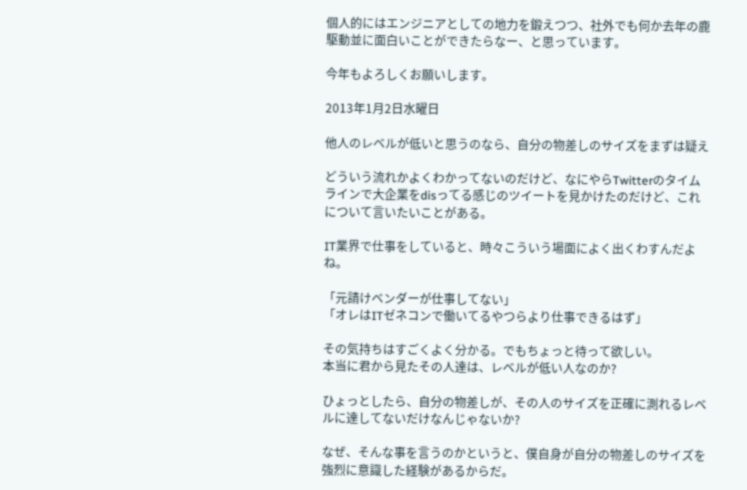個人的にはエンジニアとしての地力を鍛えつつ、社外でも何か去年の鹿駆動並に面白いことができたらなー、と思っています。

今年もよろしくお願いします。

2013年1月2日水曜日

他人のレベルが低いと思うのなら、自分の物差しのサイズをまずは疑え

どういう流れかよくわかってないのだけど、なにやらTwitterのタイムラインで大企業をdisってる感じのツイートを見かけたのだけど、これについて言いたいことがある。

IT業界で仕事をしていると、時々こういう場面によく出くわすんだよね。

「元請けベンダーが仕事してない」
「オレはITゼネコンで働いてるやつらより仕事できるはず」

その気持ちはすごくよく分かる。でもちょっと待って欲しい。
本当に君から見たその人達は、レベルが低い人なのか?

ひょっとしたら、自分の物差しが、その人のサイズを正確に測れるレベルに達してないだけなんじゃないか?

なぜ、そんな事を言うのかというと、僕自身が自分の物差しのサイズを強烈に意識した経験があるからだ。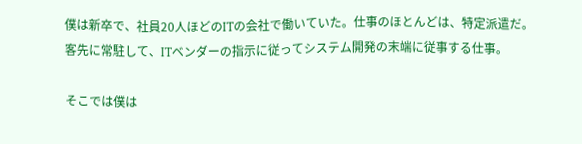僕は新卒で、社員20人ほどのITの会社で働いていた。仕事のほとんどは、特定派遣だ。
客先に常駐して、ITベンダーの指示に従ってシステム開発の末端に従事する仕事。

そこでは僕は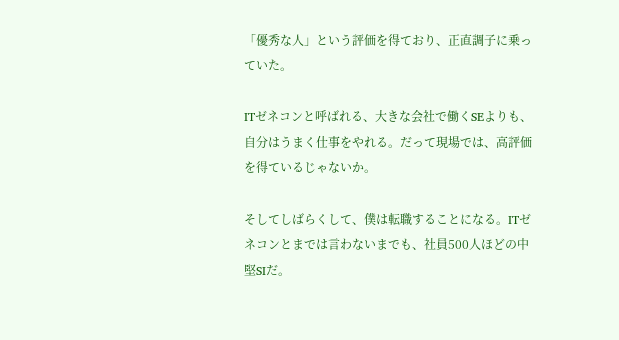「優秀な人」という評価を得ており、正直調子に乗っていた。

ITゼネコンと呼ばれる、大きな会社で働くSEよりも、自分はうまく仕事をやれる。だって現場では、高評価を得ているじゃないか。

そしてしばらくして、僕は転職することになる。ITゼネコンとまでは言わないまでも、社員500人ほどの中堅SIだ。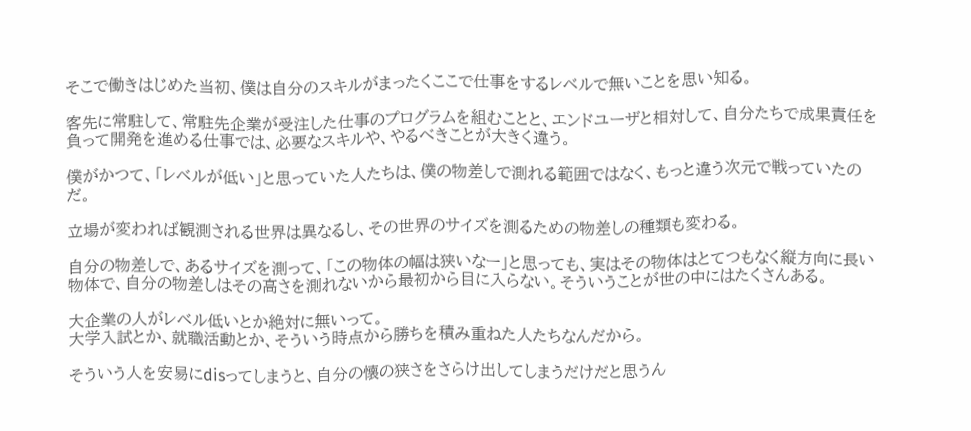そこで働きはじめた当初、僕は自分のスキルがまったくここで仕事をするレベルで無いことを思い知る。

客先に常駐して、常駐先企業が受注した仕事のプログラムを組むことと、エンドユーザと相対して、自分たちで成果責任を負って開発を進める仕事では、必要なスキルや、やるべきことが大きく違う。

僕がかつて、「レベルが低い」と思っていた人たちは、僕の物差しで測れる範囲ではなく、もっと違う次元で戦っていたのだ。

立場が変われば観測される世界は異なるし、その世界のサイズを測るための物差しの種類も変わる。

自分の物差しで、あるサイズを測って、「この物体の幅は狭いなー」と思っても、実はその物体はとてつもなく縦方向に長い物体で、自分の物差しはその高さを測れないから最初から目に入らない。そういうことが世の中にはたくさんある。

大企業の人がレベル低いとか絶対に無いって。
大学入試とか、就職活動とか、そういう時点から勝ちを積み重ねた人たちなんだから。

そういう人を安易にdisってしまうと、自分の懐の狭さをさらけ出してしまうだけだと思うん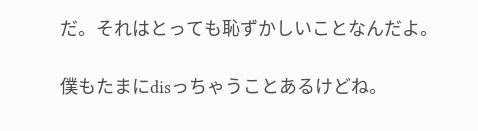だ。それはとっても恥ずかしいことなんだよ。

僕もたまにdisっちゃうことあるけどね。